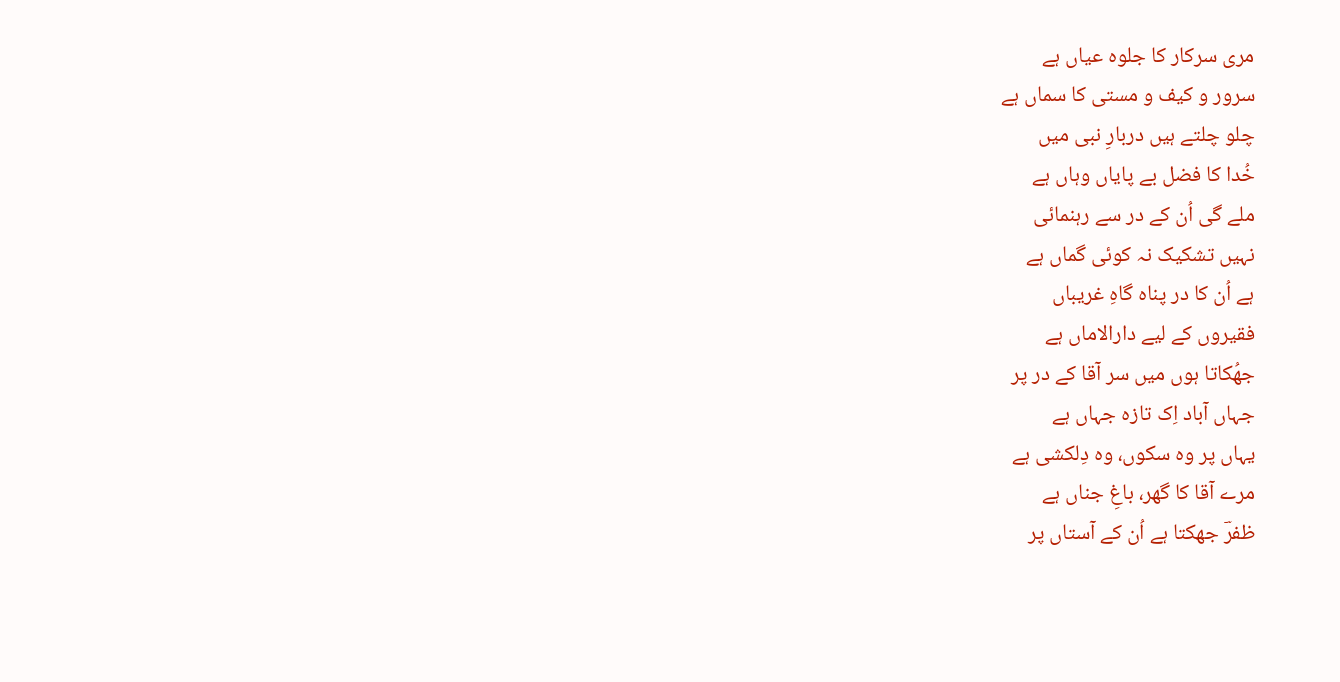مری سرکار کا جلوہ عیاں ہے
سرور و کیف و مستی کا سماں ہے
چلو چلتے ہیں دربارِ نبی میں
خُدا کا فضل بے پایاں وہاں ہے
ملے گی اُن کے در سے رہنمائی
نہیں تشکیک نہ کوئی گماں ہے
ہے اُن کا در پناہ گاہِ غریباں
فقیروں کے لیے دارالاماں ہے
جھُکاتا ہوں میں سر آقا کے در پر
جہاں آباد اِک تازہ جہاں ہے
یہاں پر وہ سکوں، وہ دِلکشی ہے
مرے آقا کا گھر، باغِ جناں ہے
ظفرؔ جھکتا ہے اُن کے آستاں پر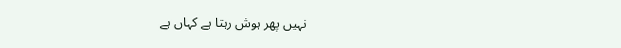نہیں پھر ہوش رہتا ہے کہاں ہے